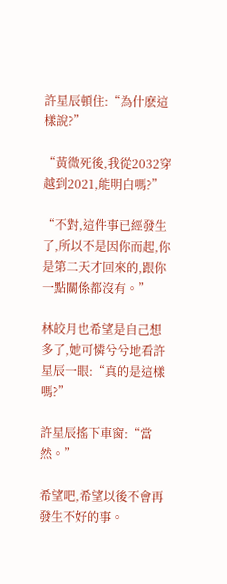許星辰頓住:“為什麽這樣說?”

“黃微死後,我從2032穿越到2021,能明白嗎?”

“不對,這件事已經發生了,所以不是因你而起,你是第二天才回來的,跟你一點關係都沒有。”

林皎月也希望是自己想多了,她可憐兮兮地看許星辰一眼:“真的是這樣嗎?”

許星辰搖下車窗:“當然。”

希望吧,希望以後不會再發生不好的事。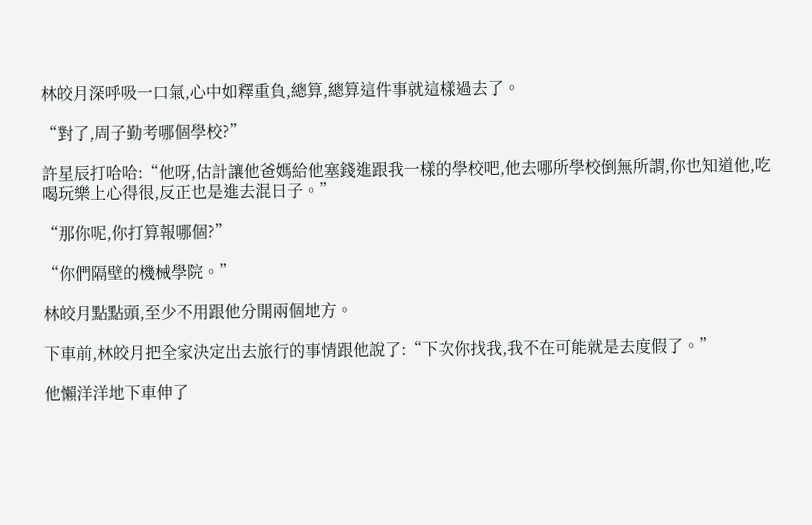林皎月深呼吸一口氣,心中如釋重負,總算,總算這件事就這樣過去了。

“對了,周子勤考哪個學校?”

許星辰打哈哈:“他呀,估計讓他爸媽給他塞錢進跟我一樣的學校吧,他去哪所學校倒無所謂,你也知道他,吃喝玩樂上心得很,反正也是進去混日子。”

“那你呢,你打算報哪個?”

“你們隔壁的機械學院。”

林皎月點點頭,至少不用跟他分開兩個地方。

下車前,林皎月把全家決定出去旅行的事情跟他說了:“下次你找我,我不在可能就是去度假了。”

他懶洋洋地下車伸了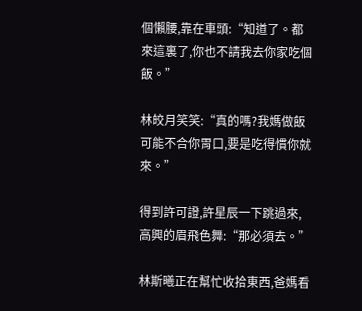個懶腰,靠在車頭:“知道了。都來這裏了,你也不請我去你家吃個飯。”

林皎月笑笑:“真的嗎?我媽做飯可能不合你胃口,要是吃得慣你就來。”

得到許可證,許星辰一下跳過來,高興的眉飛色舞:“那必須去。”

林斯曦正在幫忙收拾東西,爸媽看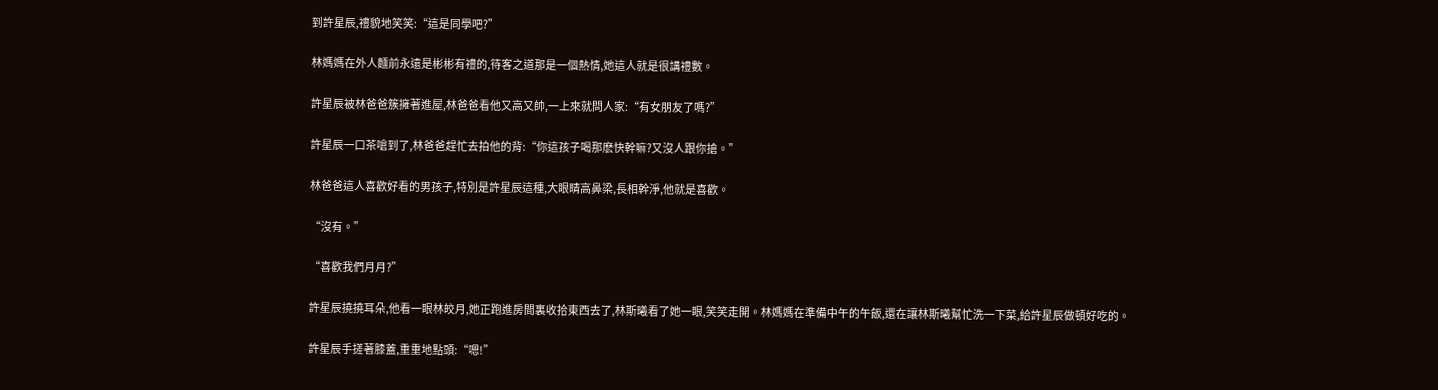到許星辰,禮貌地笑笑:“這是同學吧?”

林媽媽在外人麵前永遠是彬彬有禮的,待客之道那是一個熱情,她這人就是很講禮數。

許星辰被林爸爸簇擁著進屋,林爸爸看他又高又帥,一上來就問人家:“有女朋友了嗎?”

許星辰一口茶嗆到了,林爸爸趕忙去拍他的背:“你這孩子喝那麽快幹嘛?又沒人跟你搶。”

林爸爸這人喜歡好看的男孩子,特別是許星辰這種,大眼睛高鼻梁,長相幹淨,他就是喜歡。

“沒有。”

“喜歡我們月月?”

許星辰撓撓耳朵,他看一眼林皎月,她正跑進房間裏收拾東西去了,林斯曦看了她一眼,笑笑走開。林媽媽在準備中午的午飯,還在讓林斯曦幫忙洗一下菜,給許星辰做頓好吃的。

許星辰手搓著膝蓋,重重地點頭:“嗯!”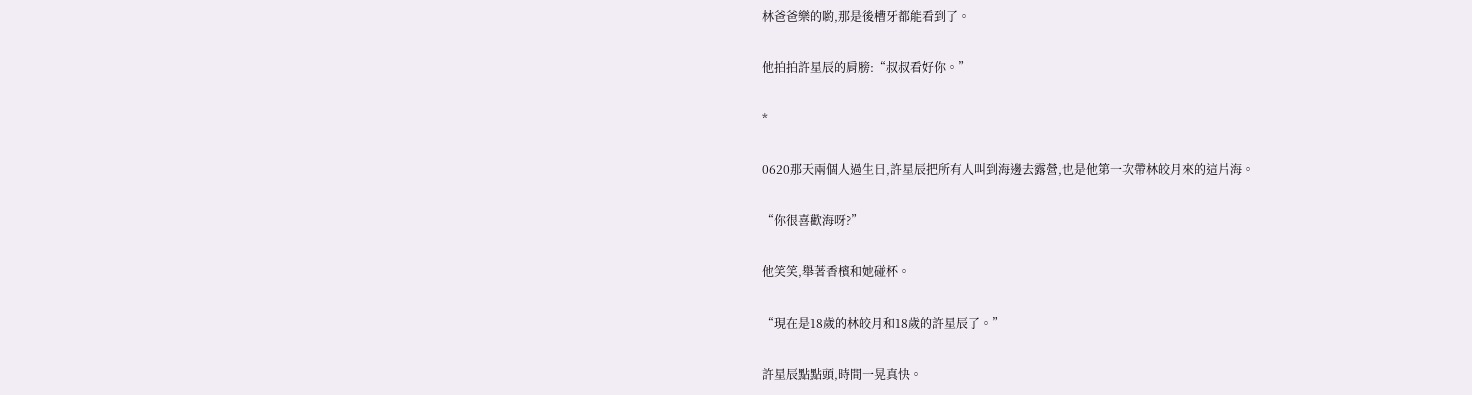林爸爸樂的喲,那是後槽牙都能看到了。

他拍拍許星辰的肩膀:“叔叔看好你。”

*

0620那天兩個人過生日,許星辰把所有人叫到海邊去露營,也是他第一次帶林皎月來的這片海。

“你很喜歡海呀?”

他笑笑,舉著香檳和她碰杯。

“現在是18歲的林皎月和18歲的許星辰了。”

許星辰點點頭,時間一晃真快。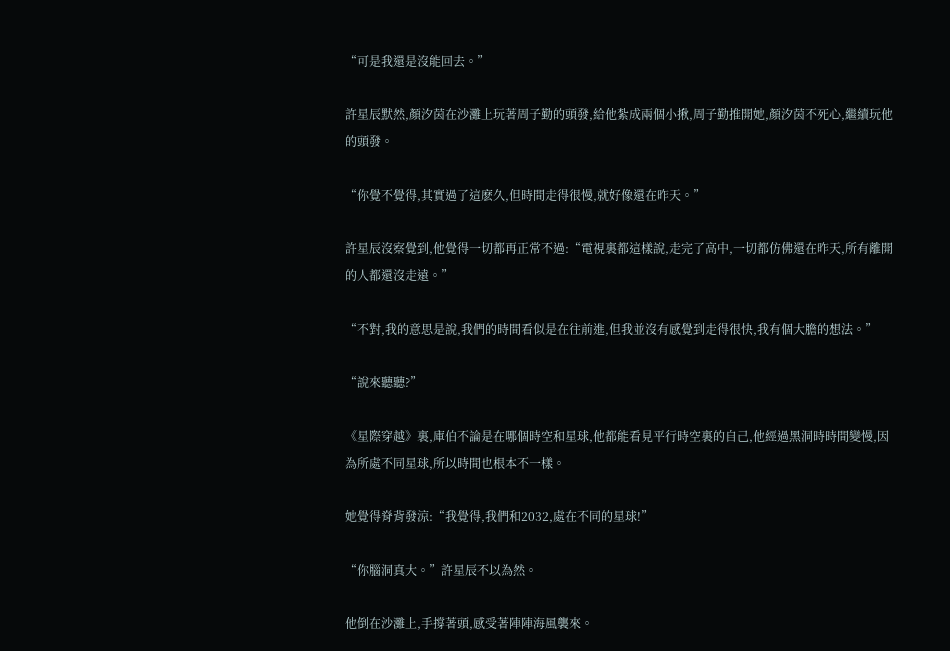“可是我還是沒能回去。”

許星辰默然,顏汐茵在沙灘上玩著周子勤的頭發,給他紮成兩個小揪,周子勤推開她,顏汐茵不死心,繼續玩他的頭發。

“你覺不覺得,其實過了這麽久,但時間走得很慢,就好像還在昨天。”

許星辰沒察覺到,他覺得一切都再正常不過:“電視裏都這樣說,走完了高中,一切都仿佛還在昨天,所有離開的人都還沒走遠。”

“不對,我的意思是說,我們的時間看似是在往前進,但我並沒有感覺到走得很快,我有個大膽的想法。”

“說來聽聽?”

《星際穿越》裏,庫伯不論是在哪個時空和星球,他都能看見平行時空裏的自己,他經過黑洞時時間變慢,因為所處不同星球,所以時間也根本不一樣。

她覺得脊背發涼:“我覺得,我們和2032,處在不同的星球!”

“你腦洞真大。”許星辰不以為然。

他倒在沙灘上,手撐著頭,感受著陣陣海風襲來。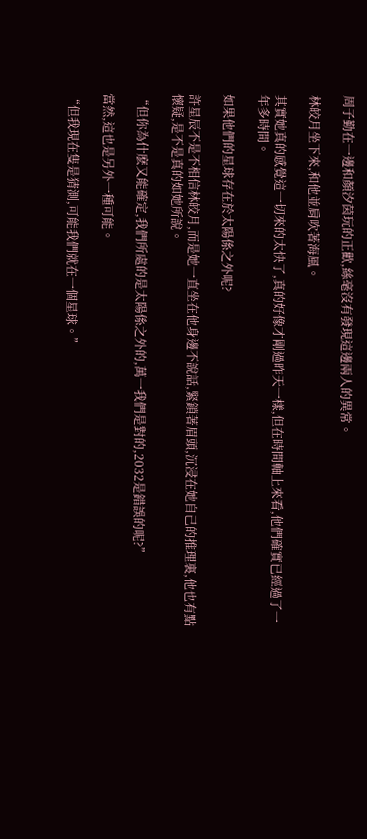周子勤在一邊和顏汐茵玩的正歡,絲毫沒有發現這邊兩人的異常。

林皎月坐下來,和他並肩吹著海風。

其實她真的感覺這一切來的太快了,真的好像才剛過昨天一樣,但在時間軸上來看,他們確實已經過了一年多時間。

如果他們的星球存在於太陽係之外呢?

許星辰不是不相信林皎月,而是她一直坐在他身邊不說話,緊鎖著眉頭,沉浸在她自己的推理裏,他也有點懷疑,是不是真的如她所說。

“但你為什麽又能確定,我們所處的是太陽係之外的,萬一我們是對的,2032是錯誤的呢?”

當然,這也是另外一種可能。

“但我現在隻是猜測,可能我們就在一個星球。”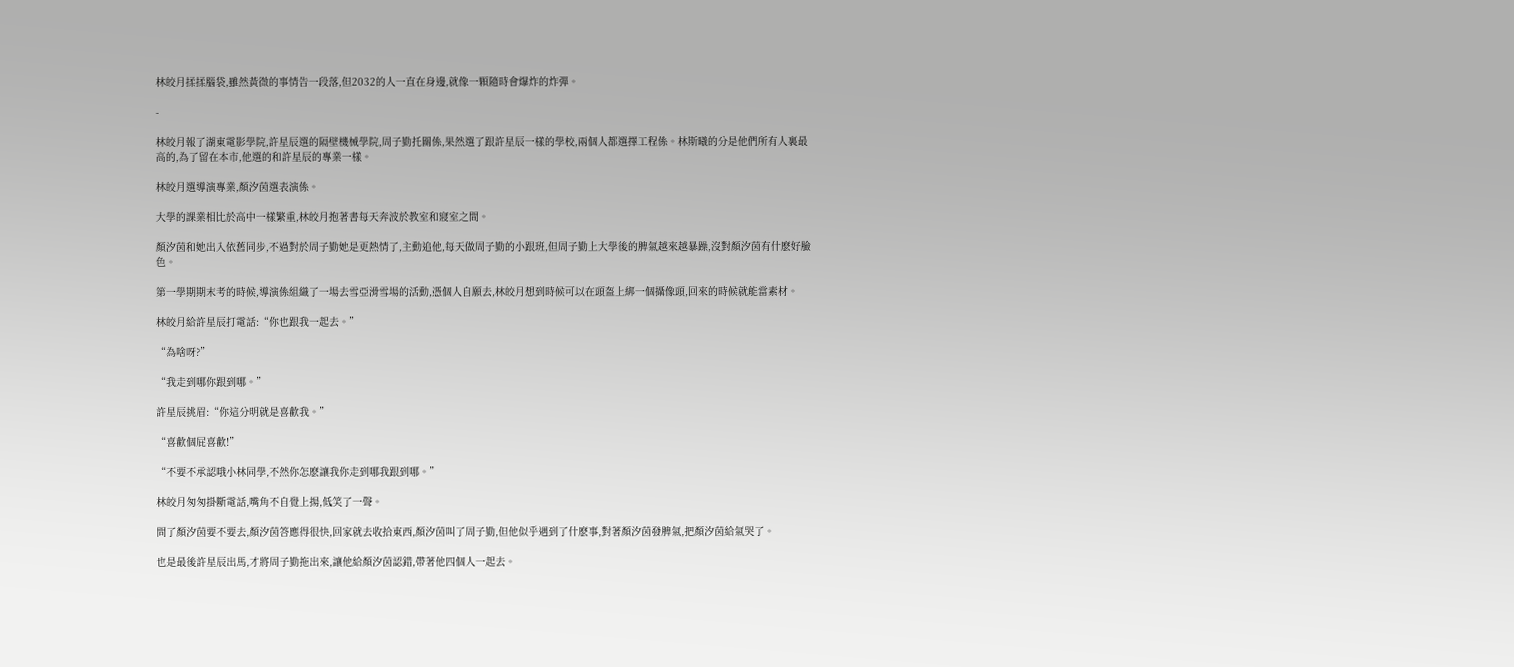林皎月揉揉腦袋,雖然黃微的事情告一段落,但2032的人一直在身邊,就像一顆隨時會爆炸的炸彈。

-

林皎月報了湖東電影學院,許星辰選的隔壁機械學院,周子勤托關係,果然選了跟許星辰一樣的學校,兩個人都選擇工程係。林斯曦的分是他們所有人裏最高的,為了留在本市,他選的和許星辰的專業一樣。

林皎月選導演專業,顏汐茵選表演係。

大學的課業相比於高中一樣繁重,林皎月抱著書每天奔波於教室和寢室之間。

顏汐茵和她出入依舊同步,不過對於周子勤她是更熱情了,主動追他,每天做周子勤的小跟班,但周子勤上大學後的脾氣越來越暴躁,沒對顏汐茵有什麽好臉色。

第一學期期末考的時候,導演係組織了一場去雪亞滑雪場的活動,憑個人自願去,林皎月想到時候可以在頭盔上綁一個攝像頭,回來的時候就能當素材。

林皎月給許星辰打電話:“你也跟我一起去。”

“為啥呀?”

“我走到哪你跟到哪。”

許星辰挑眉:“你這分明就是喜歡我。”

“喜歡個屁喜歡!”

“不要不承認哦小林同學,不然你怎麽讓我你走到哪我跟到哪。”

林皎月匆匆掛斷電話,嘴角不自覺上揚,低笑了一聲。

問了顏汐茵要不要去,顏汐茵答應得很快,回家就去收拾東西,顏汐茵叫了周子勤,但他似乎遇到了什麽事,對著顏汐茵發脾氣,把顏汐茵給氣哭了。

也是最後許星辰出馬,才將周子勤拖出來,讓他給顏汐茵認錯,帶著他四個人一起去。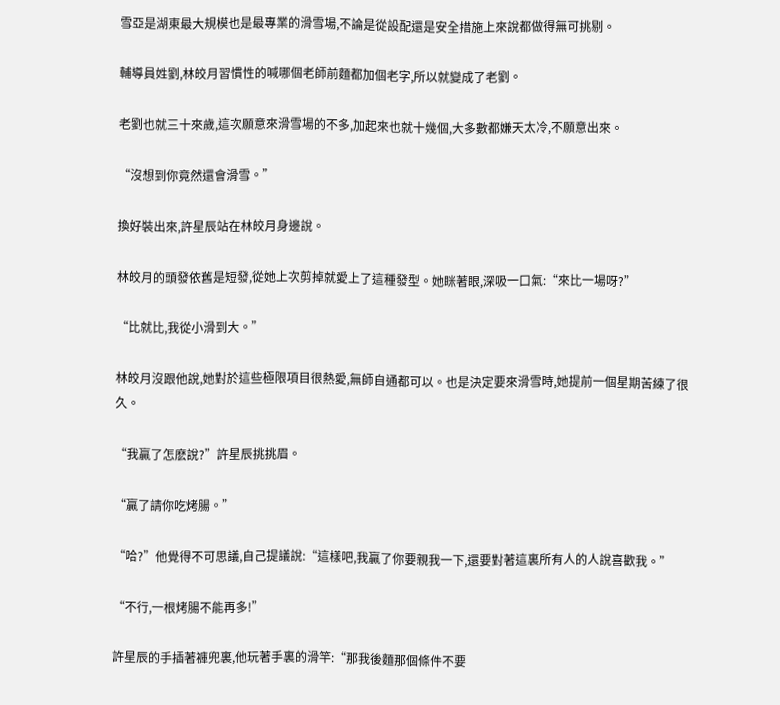雪亞是湖東最大規模也是最專業的滑雪場,不論是從設配還是安全措施上來說都做得無可挑剔。

輔導員姓劉,林皎月習慣性的喊哪個老師前麵都加個老字,所以就變成了老劉。

老劉也就三十來歲,這次願意來滑雪場的不多,加起來也就十幾個,大多數都嫌天太冷,不願意出來。

“沒想到你竟然還會滑雪。”

換好裝出來,許星辰站在林皎月身邊說。

林皎月的頭發依舊是短發,從她上次剪掉就愛上了這種發型。她眯著眼,深吸一口氣:“來比一場呀?”

“比就比,我從小滑到大。”

林皎月沒跟他說,她對於這些極限項目很熱愛,無師自通都可以。也是決定要來滑雪時,她提前一個星期苦練了很久。

“我贏了怎麽說?”許星辰挑挑眉。

“贏了請你吃烤腸。”

“哈?”他覺得不可思議,自己提議說:“這樣吧,我贏了你要親我一下,還要對著這裏所有人的人說喜歡我。”

“不行,一根烤腸不能再多!”

許星辰的手插著褲兜裏,他玩著手裏的滑竿:“那我後麵那個條件不要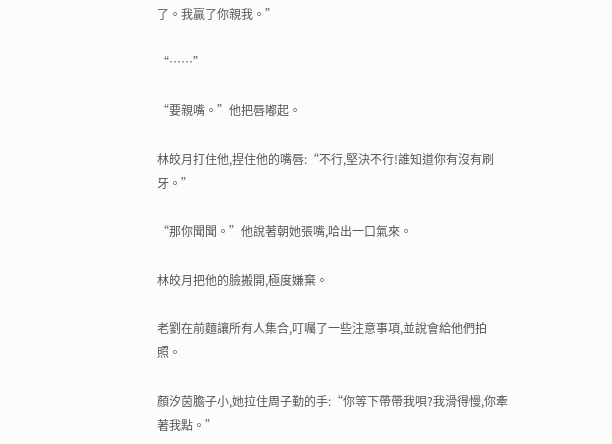了。我贏了你親我。”

“……”

“要親嘴。”他把唇嘟起。

林皎月打住他,捏住他的嘴唇:“不行,堅決不行!誰知道你有沒有刷牙。”

“那你聞聞。”他說著朝她張嘴,哈出一口氣來。

林皎月把他的臉搬開,極度嫌棄。

老劉在前麵讓所有人集合,叮囑了一些注意事項,並說會給他們拍照。

顏汐茵膽子小,她拉住周子勤的手:“你等下帶帶我唄?我滑得慢,你牽著我點。”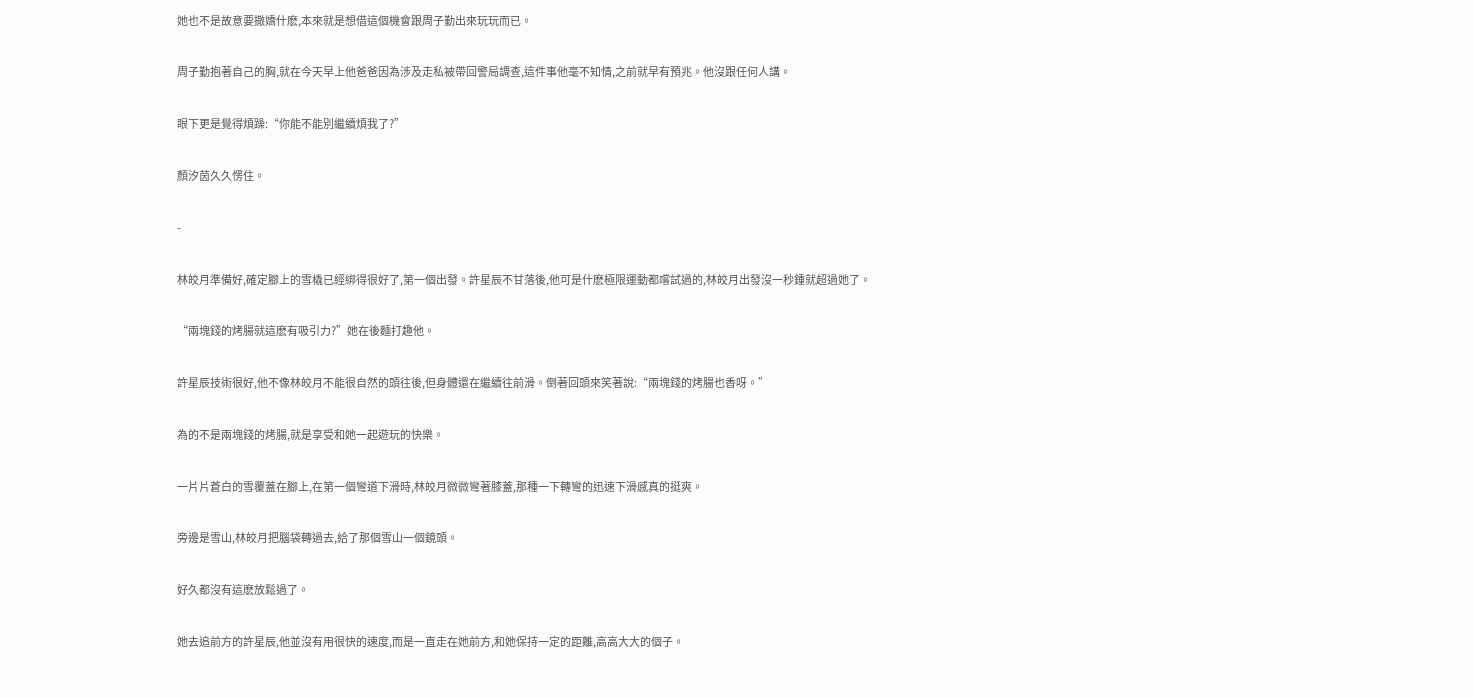她也不是故意要撒嬌什麽,本來就是想借這個機會跟周子勤出來玩玩而已。

周子勤抱著自己的胸,就在今天早上他爸爸因為涉及走私被帶回警局調查,這件事他毫不知情,之前就早有預兆。他沒跟任何人講。

眼下更是覺得煩躁:“你能不能別繼續煩我了?”

顏汐茵久久愣住。

-

林皎月準備好,確定腳上的雪橇已經綁得很好了,第一個出發。許星辰不甘落後,他可是什麽極限運動都嚐試過的,林皎月出發沒一秒鍾就超過她了。

“兩塊錢的烤腸就這麽有吸引力?”她在後麵打趣他。

許星辰技術很好,他不像林皎月不能很自然的頭往後,但身體還在繼續往前滑。倒著回頭來笑著說:“兩塊錢的烤腸也香呀。”

為的不是兩塊錢的烤腸,就是享受和她一起遊玩的快樂。

一片片蒼白的雪覆蓋在腳上,在第一個彎道下滑時,林皎月微微彎著膝蓋,那種一下轉彎的迅速下滑感真的挺爽。

旁邊是雪山,林皎月把腦袋轉過去,給了那個雪山一個鏡頭。

好久都沒有這麽放鬆過了。

她去追前方的許星辰,他並沒有用很快的速度,而是一直走在她前方,和她保持一定的距離,高高大大的個子。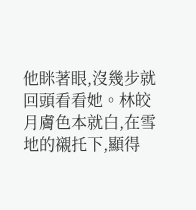他眯著眼,沒幾步就回頭看看她。林皎月膚色本就白,在雪地的襯托下,顯得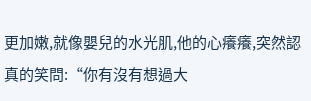更加嫩,就像嬰兒的水光肌,他的心癢癢,突然認真的笑問:“你有沒有想過大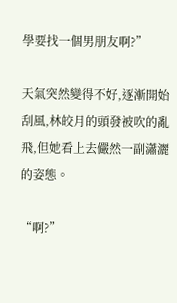學要找一個男朋友啊?”

天氣突然變得不好,逐漸開始刮風,林皎月的頭發被吹的亂飛,但她看上去儼然一副瀟灑的姿態。

“啊?”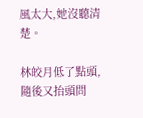風太大,她沒聽清楚。

林皎月低了點頭,隨後又抬頭問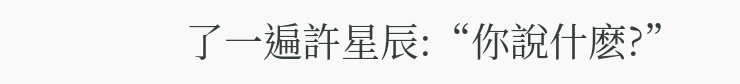了一遍許星辰:“你說什麽?”